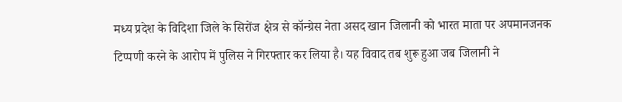मध्य प्रदेश के विदिशा जिले के सिरोंज क्षेत्र से कॉन्ग्रेस नेता असद खान जिलानी को भारत माता पर अपमानजनक टिप्पणी करने के आरोप में पुलिस ने गिरफ्तार कर लिया है। यह विवाद तब शुरू हुआ जब जिलानी ने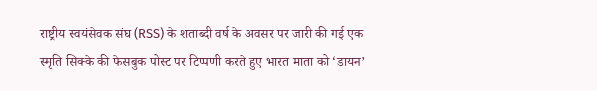राष्ट्रीय स्वयंसेवक संघ (RSS) के शताब्दी वर्ष के अवसर पर जारी की गई एक स्मृति सिक्के की फेसबुक पोस्ट पर टिप्पणी करते हुए भारत माता को ‘डायन’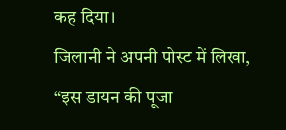कह दिया।
जिलानी ने अपनी पोस्ट में लिखा, “इस डायन की पूजा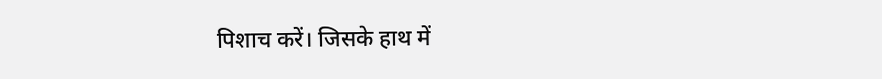पिशाच करें। जिसके हाथ में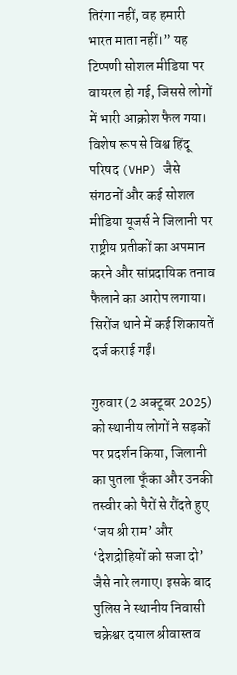तिरंगा नहीं, वह हमारी भारत माता नहीं।” यह टिप्पणी सोशल मीडिया पर वायरल हो गई, जिससे लोगों में भारी आक्रोश फैल गया। विशेष रूप से विश्व हिंदू परिषद (VHP) जैसे संगठनों और कई सोशल मीडिया यूजर्स ने जिलानी पर राष्ट्रीय प्रतीकों का अपमान करने और सांप्रदायिक तनाव फैलाने का आरोप लगाया। सिरोंज थाने में कई शिकायतें दर्ज कराई गईं।

गुरुवार (2 अक्टूबर 2025) को स्थानीय लोगों ने सड़कों पर प्रदर्शन किया, जिलानी का पुतला फूँका और उनकी तस्वीर को पैरों से रौंदते हुए ‘जय श्री राम’ और ‘देशद्रोहियों को सजा दो’ जैसे नारे लगाए। इसके बाद पुलिस ने स्थानीय निवासी चक्रेश्वर दयाल श्रीवास्तव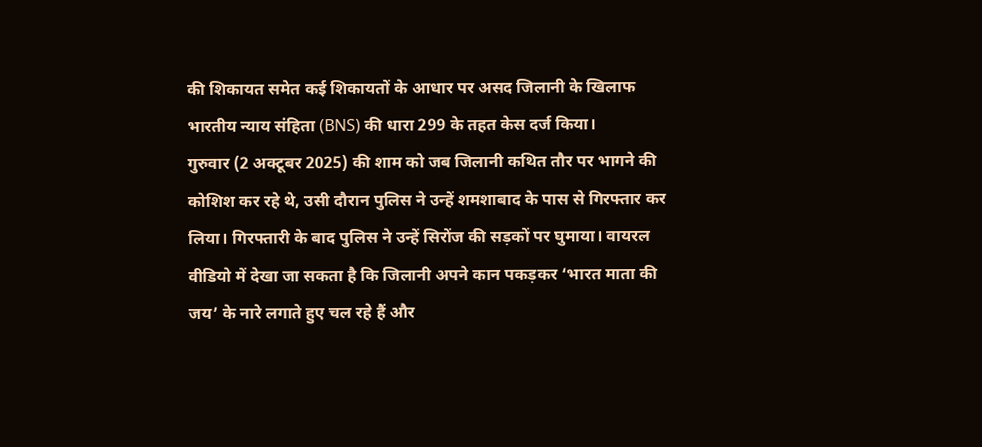की शिकायत समेत कई शिकायतों के आधार पर असद जिलानी के खिलाफ भारतीय न्याय संहिता (BNS) की धारा 299 के तहत केस दर्ज किया।
गुरुवार (2 अक्टूबर 2025) की शाम को जब जिलानी कथित तौर पर भागने की कोशिश कर रहे थे, उसी दौरान पुलिस ने उन्हें शमशाबाद के पास से गिरफ्तार कर लिया। गिरफ्तारी के बाद पुलिस ने उन्हें सिरोंज की सड़कों पर घुमाया। वायरल वीडियो में देखा जा सकता है कि जिलानी अपने कान पकड़कर ‘भारत माता की जय’ के नारे लगाते हुए चल रहे हैं और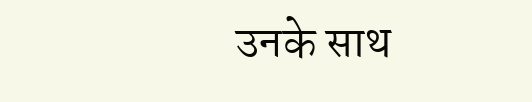उनके साथ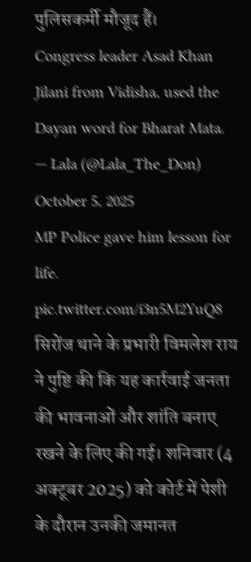पुलिसकर्मी मौजूद हैं।
Congress leader Asad Khan Jilani from Vidisha, used the Dayan word for Bharat Mata.
— Lala (@Lala_The_Don) October 5, 2025
MP Police gave him lesson for life. pic.twitter.com/i3n5M2YuQ8
सिरोंज थाने के प्रभारी विमलेश राय ने पुष्टि की कि यह कार्रवाई जनता की भावनाओं और शांति बनाए रखने के लिए की गई। शनिवार (4 अक्टूबर 2025) को कोर्ट में पेशी के दौरान उनकी जमानत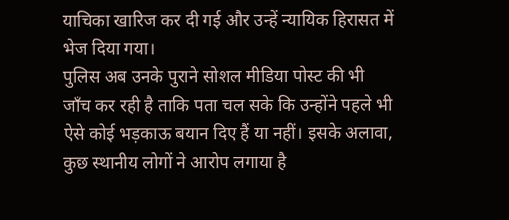याचिका खारिज कर दी गई और उन्हें न्यायिक हिरासत में भेज दिया गया।
पुलिस अब उनके पुराने सोशल मीडिया पोस्ट की भी जाँच कर रही है ताकि पता चल सके कि उन्होंने पहले भी ऐसे कोई भड़काऊ बयान दिए हैं या नहीं। इसके अलावा, कुछ स्थानीय लोगों ने आरोप लगाया है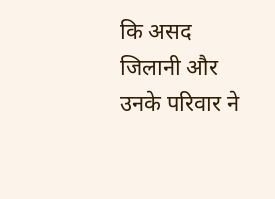कि असद जिलानी और उनके परिवार ने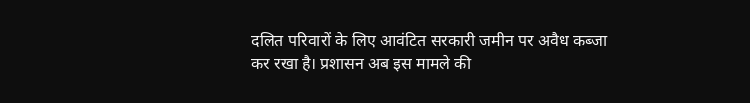दलित परिवारों के लिए आवंटित सरकारी जमीन पर अवैध कब्जा कर रखा है। प्रशासन अब इस मामले की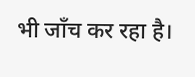भी जाँच कर रहा है।